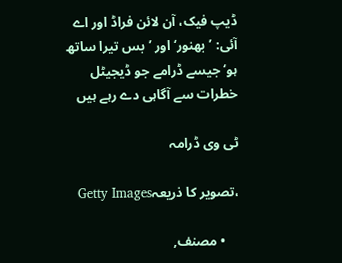ڈیپ فیک، آن لائن فراڈ اور اے آئی: ’بھنور‘ اور ’بس تیرا ساتھ ہو‘ جیسے ڈرامے جو ڈیجیٹل خطرات سے آگاہی دے رہے ہیں

ٹی وی ڈرامہ

،تصویر کا ذریعہGetty Images

    • مصنف,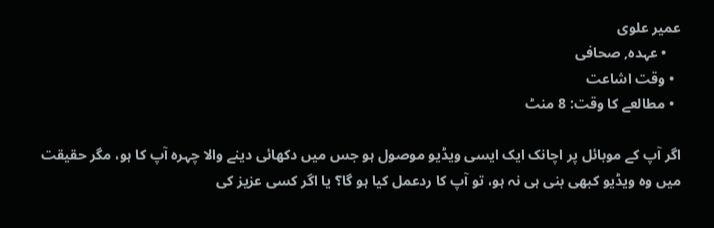عمیر علوی
    • عہدہ, صحافی
  • وقت اشاعت
  • مطالعے کا وقت: 8 منٹ

اگر آپ کے موبائل پر اچانک ایک ایسی ویڈیو موصول ہو جس میں دکھائی دینے والا چہرہ آپ کا ہو، مگر حقیقت میں وہ ویڈیو کبھی بنی ہی نہ ہو، تو آپ کا ردعمل کیا ہو گا؟ یا اگر کسی عزیز کی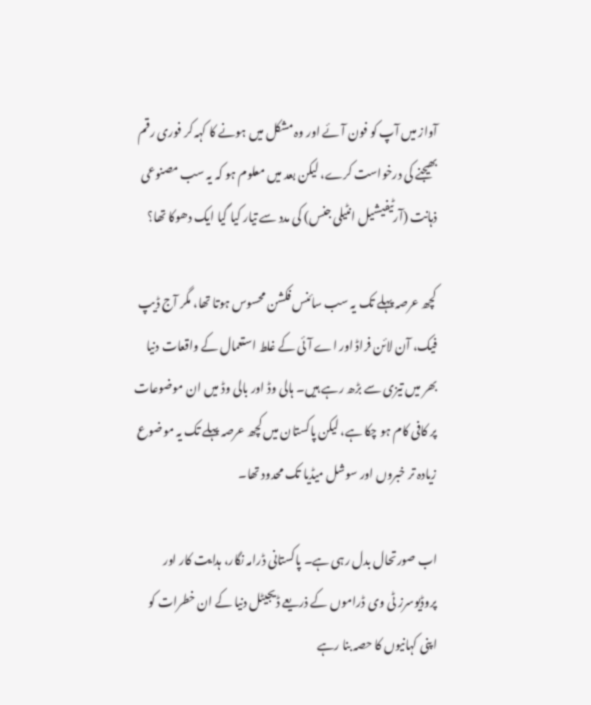آواز میں آپ کو فون آئے اور وہ مشکل میں ہونے کا کہہ کر فوری رقم بھیجنے کی درخواست کرے، لیکن بعد میں معلوم ہو کہ یہ سب مصنوعی ذہانت (آرٹیفیشیل انٹیلی جنس) کی مدد سے تیار کیا گیا ایک دھوکا تھا؟

کچھ عرصہ پہلے تک یہ سب سائنس فکشن محسوس ہوتا تھا، مگر آج ڈیپ فیک، آن لائن فراڈ اور اے آئی کے غلط استعمال کے واقعات دنیا بھر میں تیزی سے بڑھ رہے ہیں۔ ہالی وڈ اور بالی وڈ میں ان موضوعات پر کافی کام ہو چکا ہے، لیکن پاکستان میں کچھ عرصہ پہلے تک یہ موضوع زیادہ تر خبروں اور سوشل میڈیا تک محدود تھا۔

اب صورتحال بدل رہی ہے۔ پاکستانی ڈرامہ نگار، ہدایت کار اور پروڈیوسرز ٹی وی ڈراموں کے ذریعے ڈیجیٹل دنیا کے ان خطرات کو اپنی کہانیوں کا حصہ بنا رہے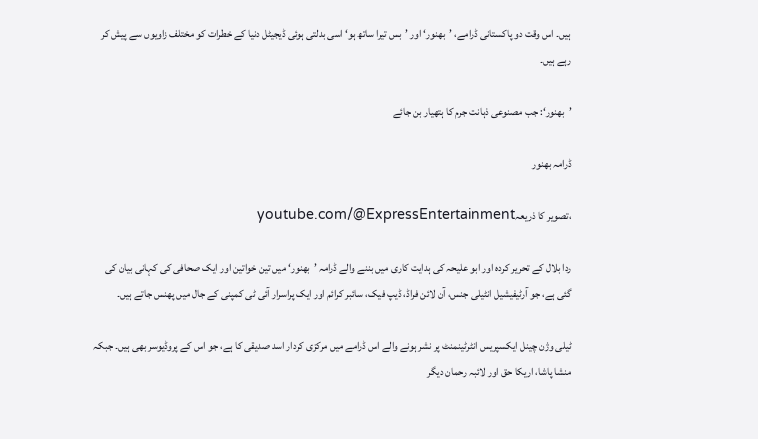ہیں۔ اس وقت دو پاکستانی ڈرامے، ’بھنور‘ اور ’بس تیرا ساتھ ہو‘ اسی بدلتی ہوئی ڈیجیٹل دنیا کے خطرات کو مختلف زاویوں سے پیش کر رہے ہیں۔

’بھنور‘: جب مصنوعی ذہانت جرم کا ہتھیار بن جائے

ڈرامہ بھنور

،تصویر کا ذریعہyoutube.com/@ExpressEntertainment

ردا بلال کے تحریر کردہ اور ابو علیحہ کی ہدایت کاری میں بننے والے ڈرامہ ’بھنور‘ میں تین خواتین اور ایک صحافی کی کہانی بیان کی گئی ہے، جو آرٹیفیشیل انٹیلی جنس، آن لائن فراڈ، ڈیپ فیک، سائبر کرائم اور ایک پراسرار آئی ٹی کمپنی کے جال میں پھنس جاتے ہیں۔

ٹیلی وژن چینل ایکسپریس انٹرٹینمنٹ پر نشر ہونے والے اس ڈرامے میں مرکزی کردار اسد صدیقی کا ہے، جو اس کے پروڈیوسر بھی ہیں۔ جبکہ منشا پاشا، اریکا حق اور لائبہ رحمان دیگر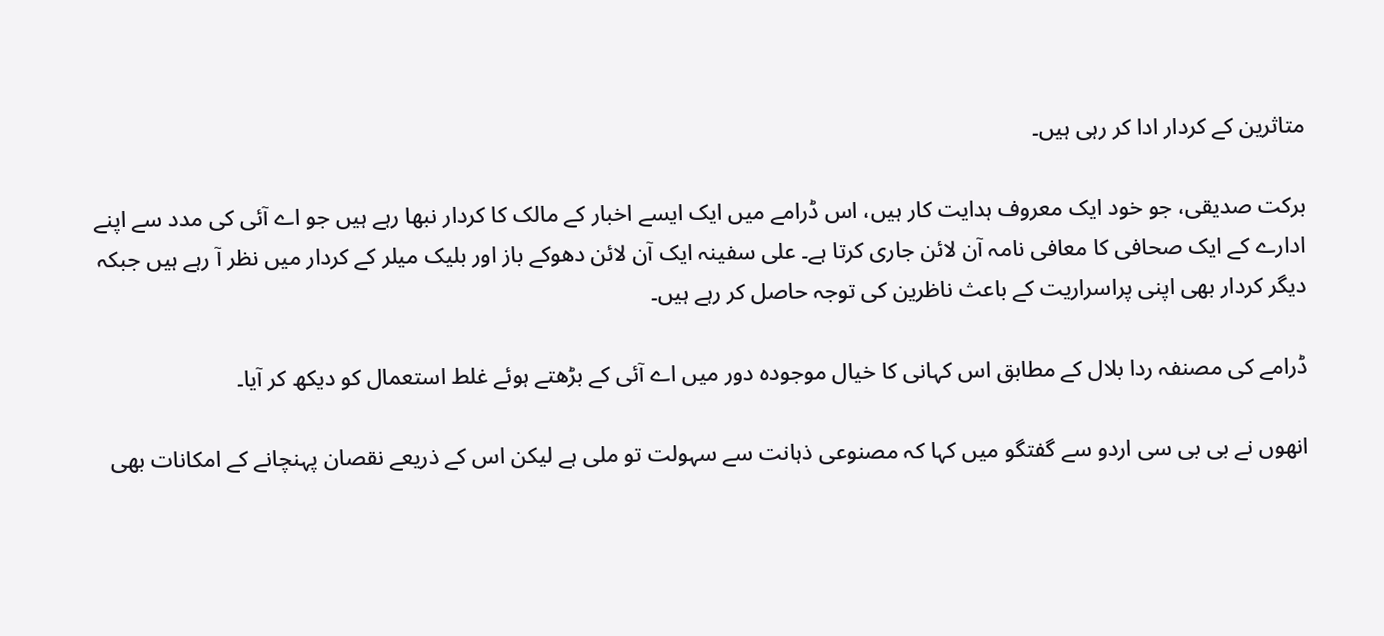متاثرین کے کردار ادا کر رہی ہیں۔

برکت صدیقی، جو خود ایک معروف ہدایت کار ہیں، اس ڈرامے میں ایک ایسے اخبار کے مالک کا کردار نبھا رہے ہیں جو اے آئی کی مدد سے اپنے ادارے کے ایک صحافی کا معافی نامہ آن لائن جاری کرتا ہے۔ علی سفینہ ایک آن لائن دھوکے باز اور بلیک میلر کے کردار میں نظر آ رہے ہیں جبکہ دیگر کردار بھی اپنی پراسراریت کے باعث ناظرین کی توجہ حاصل کر رہے ہیں۔

ڈرامے کی مصنفہ ردا بلال کے مطابق اس کہانی کا خیال موجودہ دور میں اے آئی کے بڑھتے ہوئے غلط استعمال کو دیکھ کر آیا۔

انھوں نے بی بی سی اردو سے گفتگو میں کہا کہ مصنوعی ذہانت سے سہولت تو ملی ہے لیکن اس کے ذریعے نقصان پہنچانے کے امکانات بھی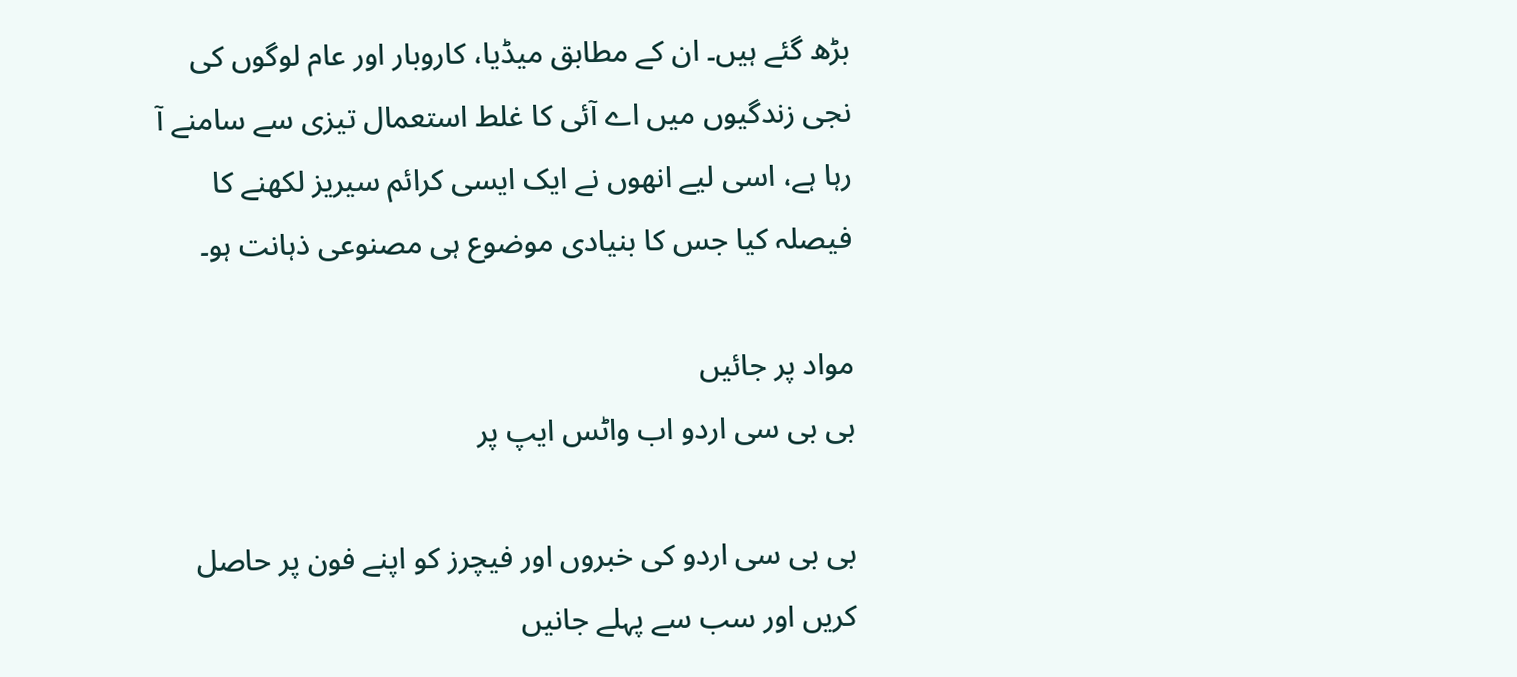بڑھ گئے ہیں۔ ان کے مطابق میڈیا، کاروبار اور عام لوگوں کی نجی زندگیوں میں اے آئی کا غلط استعمال تیزی سے سامنے آ رہا ہے، اسی لیے انھوں نے ایک ایسی کرائم سیریز لکھنے کا فیصلہ کیا جس کا بنیادی موضوع ہی مصنوعی ذہانت ہو۔

مواد پر جائیں
بی بی سی اردو اب واٹس ایپ پر

بی بی سی اردو کی خبروں اور فیچرز کو اپنے فون پر حاصل کریں اور سب سے پہلے جانیں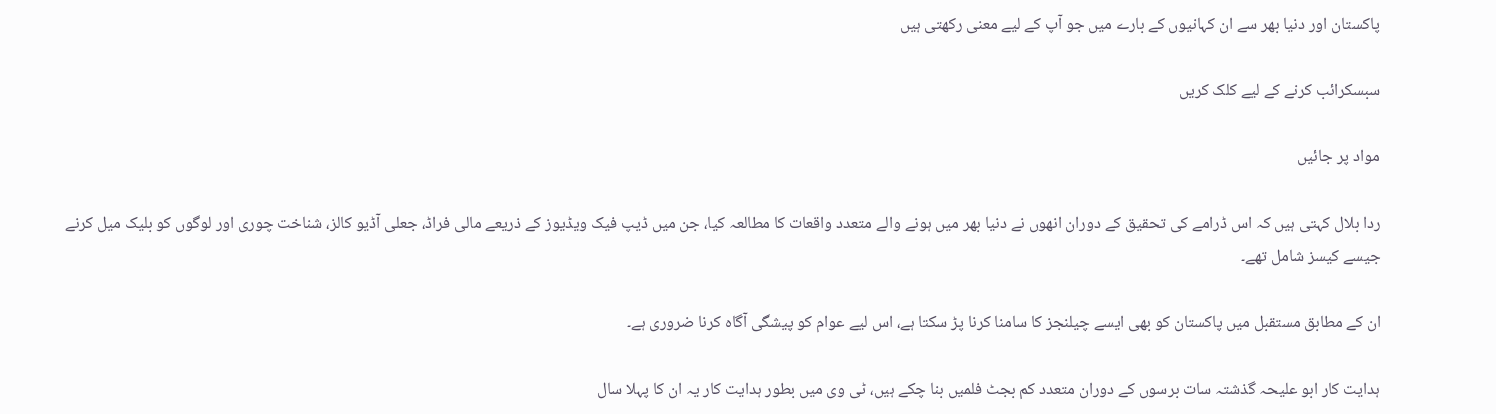پاکستان اور دنیا بھر سے ان کہانیوں کے بارے میں جو آپ کے لیے معنی رکھتی ہیں

سبسکرائب کرنے کے لیے کلک کریں

مواد پر جائیں

ردا بلال کہتی ہیں کہ اس ڈرامے کی تحقیق کے دوران انھوں نے دنیا بھر میں ہونے والے متعدد واقعات کا مطالعہ کیا، جن میں ڈیپ فیک ویڈیوز کے ذریعے مالی فراڈ، جعلی آڈیو کالز، شناخت چوری اور لوگوں کو بلیک میل کرنے جیسے کیسز شامل تھے۔

ان کے مطابق مستقبل میں پاکستان کو بھی ایسے چیلنجز کا سامنا کرنا پڑ سکتا ہے، اس لیے عوام کو پیشگی آگاہ کرنا ضروری ہے۔

ہدایت کار ابو علیحہ گذشتہ سات برسوں کے دوران متعدد کم بجٹ فلمیں بنا چکے ہیں، ٹی وی میں بطور ہدایت کار یہ ان کا پہلا سال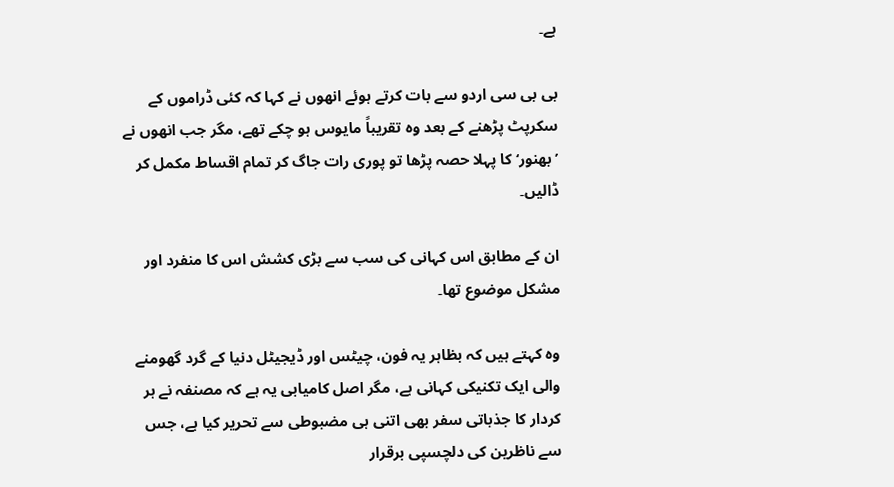ہے۔

بی بی سی اردو سے بات کرتے ہوئے انھوں نے کہا کہ کئی ڈراموں کے سکرپٹ پڑھنے کے بعد وہ تقریباً مایوس ہو چکے تھے، مگر جب انھوں نے ’بھنور‘ کا پہلا حصہ پڑھا تو پوری رات جاگ کر تمام اقساط مکمل کر ڈالیں۔

ان کے مطابق اس کہانی کی سب سے بڑی کشش اس کا منفرد اور مشکل موضوع تھا۔

وہ کہتے ہیں کہ بظاہر یہ فون، چیٹس اور ڈیجیٹل دنیا کے گرد گھومنے والی ایک تکنیکی کہانی ہے، مگر اصل کامیابی یہ ہے کہ مصنفہ نے ہر کردار کا جذباتی سفر بھی اتنی ہی مضبوطی سے تحریر کیا ہے، جس سے ناظرین کی دلچسپی برقرار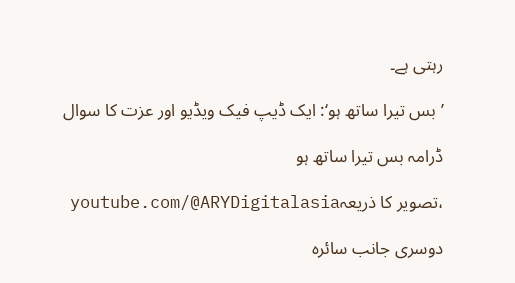رہتی ہے۔

’بس تیرا ساتھ ہو‘: ایک ڈیپ فیک ویڈیو اور عزت کا سوال

ڈرامہ بس تیرا ساتھ ہو

،تصویر کا ذریعہyoutube.com/@ARYDigitalasia

دوسری جانب سائرہ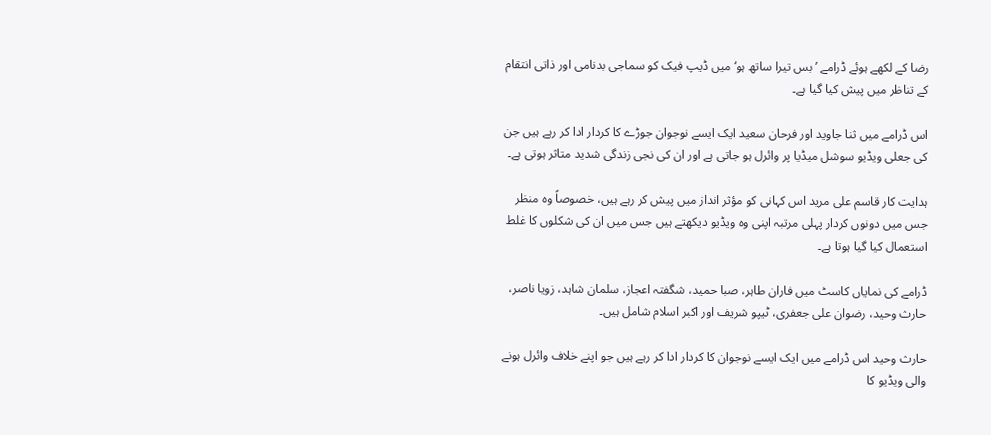رضا کے لکھے ہوئے ڈرامے ’بس تیرا ساتھ ہو‘ میں ڈیپ فیک کو سماجی بدنامی اور ذاتی انتقام کے تناظر میں پیش کیا گیا ہے۔

اس ڈرامے میں ثنا جاوید اور فرحان سعید ایک ایسے نوجوان جوڑے کا کردار ادا کر رہے ہیں جن کی جعلی ویڈیو سوشل میڈیا پر وائرل ہو جاتی ہے اور ان کی نجی زندگی شدید متاثر ہوتی ہے۔

ہدایت کار قاسم علی مرید اس کہانی کو مؤثر انداز میں پیش کر رہے ہیں، خصوصاً وہ منظر جس میں دونوں کردار پہلی مرتبہ اپنی وہ ویڈیو دیکھتے ہیں جس میں ان کی شکلوں کا غلط استعمال کیا گیا ہوتا ہے۔

ڈرامے کی نمایاں کاسٹ میں فاران طاہر، صبا حمید، شگفتہ اعجاز، سلمان شاہد، زویا ناصر، حارث وحید، رضوان علی جعفری، ٹیپو شریف اور اکبر اسلام شامل ہیں۔

حارث وحید اس ڈرامے میں ایک ایسے نوجوان کا کردار ادا کر رہے ہیں جو اپنے خلاف وائرل ہونے والی ویڈیو کا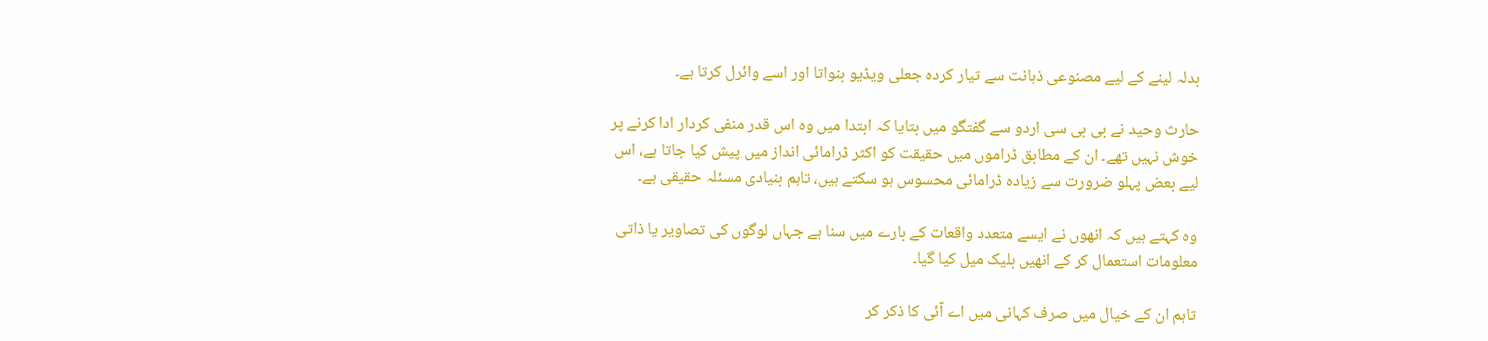بدلہ لینے کے لیے مصنوعی ذہانت سے تیار کردہ جعلی ویڈیو بنواتا اور اسے وائرل کرتا ہے۔

حارث وحید نے بی بی سی اردو سے گفتگو میں بتایا کہ ابتدا میں وہ اس قدر منفی کردار ادا کرنے پر خوش نہیں تھے۔ ان کے مطابق ڈراموں میں حقیقت کو اکثر ڈرامائی انداز میں پیش کیا جاتا ہے، اس لیے بعض پہلو ضرورت سے زیادہ ڈرامائی محسوس ہو سکتے ہیں، تاہم بنیادی مسئلہ حقیقی ہے۔

وہ کہتے ہیں کہ انھوں نے ایسے متعدد واقعات کے بارے میں سنا ہے جہاں لوگوں کی تصاویر یا ذاتی معلومات استعمال کر کے انھیں بلیک میل کیا گیا۔

تاہم ان کے خیال میں صرف کہانی میں اے آئی کا ذکر کر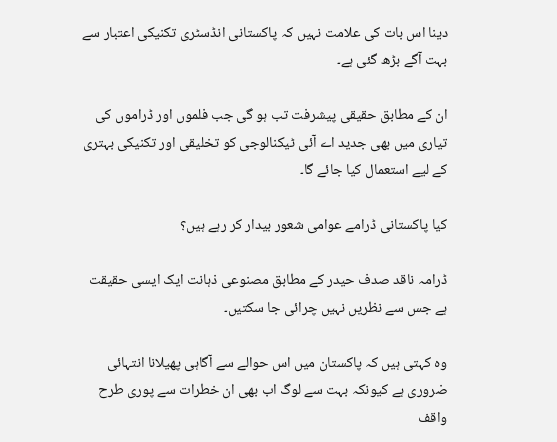دینا اس بات کی علامت نہیں کہ پاکستانی انڈسٹری تکنیکی اعتبار سے بہت آگے بڑھ گئی ہے۔

ان کے مطابق حقیقی پیشرفت تب ہو گی جب فلموں اور ڈراموں کی تیاری میں بھی جدید اے آئی ٹیکنالوجی کو تخلیقی اور تکنیکی بہتری کے لیے استعمال کیا جائے گا۔

کیا پاکستانی ڈرامے عوامی شعور بیدار کر رہے ہیں؟

ڈرامہ ناقد صدف حیدر کے مطابق مصنوعی ذہانت ایک ایسی حقیقت ہے جس سے نظریں نہیں چرائی جا سکتیں۔

وہ کہتی ہیں کہ پاکستان میں اس حوالے سے آگاہی پھیلانا انتہائی ضروری ہے کیونکہ بہت سے لوگ اب بھی ان خطرات سے پوری طرح واقف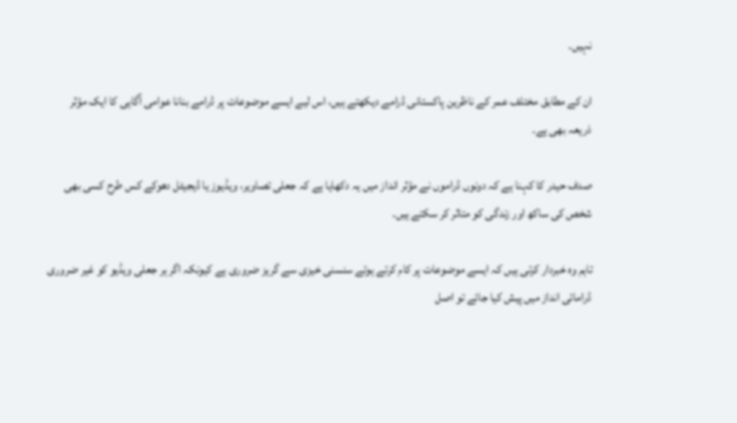نہیں۔

ان کے مطابق مختلف عمر کے ناظرین پاکستانی ڈرامے دیکھتے ہیں، اس لیے ایسے موضوعات پر ڈرامے بنانا عوامی آگاہی کا ایک مؤثر ذریعہ بھی ہے۔

صدف حیدر کا کہنا ہے کہ دونوں ڈراموں نے مؤثر انداز میں یہ دکھایا ہے کہ جعلی تصاویر، ویڈیوز یا ڈیجیٹل دھوکے کس طرح کسی بھی شخص کی ساکھ اور زندگی کو متاثر کر سکتے ہیں۔

تاہم وہ خبردار کرتی ہیں کہ ایسے موضوعات پر کام کرتے ہوئے سنسنی خیزی سے گریز ضروری ہے کیونکہ اگر ہر جعلی ویڈیو کو غیر ضروری ڈرامائی انداز میں پیش کیا جائے تو اصل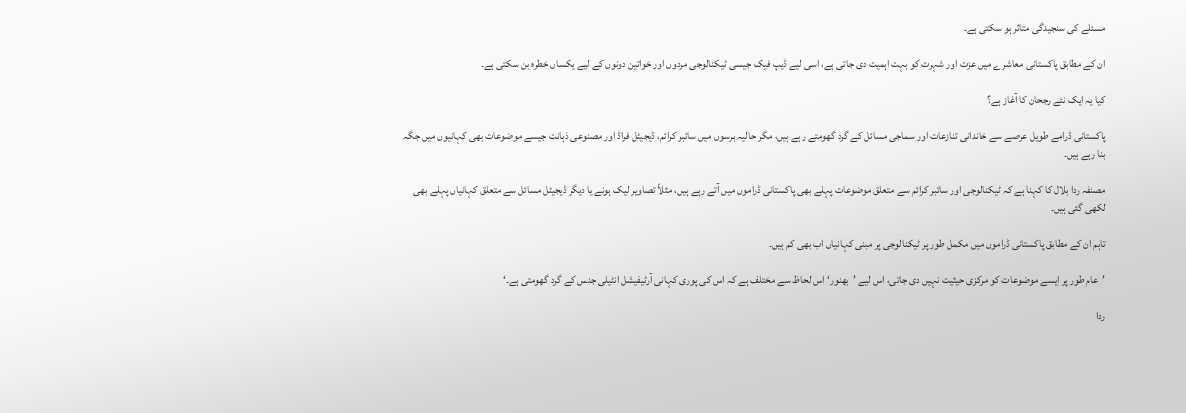مسئلے کی سنجیدگی متاثر ہو سکتی ہے۔

ان کے مطابق پاکستانی معاشرے میں عزت اور شہرت کو بہت اہمیت دی جاتی ہے، اسی لیے ڈیپ فیک جیسی ٹیکنالوجی مردوں اور خواتین دونوں کے لیے یکساں خطرہ بن سکتی ہے۔

کیا یہ ایک نئے رجحان کا آغاز ہے؟

پاکستانی ڈرامے طویل عرصے سے خاندانی تنازعات اور سماجی مسائل کے گرد گھومتے رہے ہیں، مگر حالیہ برسوں میں سائبر کرائم، ڈیجیٹل فراڈ اور مصنوعی ذہانت جیسے موضوعات بھی کہانیوں میں جگہ بنا رہے ہیں۔

مصنفہ ردا بلال کا کہنا ہے کہ ٹیکنالوجی اور سائبر کرائم سے متعلق موضوعات پہلے بھی پاکستانی ڈراموں میں آتے رہے ہیں، مثلاً تصاویر لیک ہونے یا دیگر ڈیجیٹل مسائل سے متعلق کہانیاں پہلے بھی لکھی گئی ہیں۔

تاہم ان کے مطابق پاکستانی ڈراموں میں مکمل طور پر ٹیکنالوجی پر مبنی کہانیاں اب بھی کم ہیں۔

’عام طور پر ایسے موضوعات کو مرکزی حیثیت نہیں دی جاتی، اس لیے ’بھنور‘ اس لحاظ سے مختلف ہے کہ اس کی پوری کہانی آرٹیفیشل انٹیلی جنس کے گرد گھومتی ہے۔‘

ردا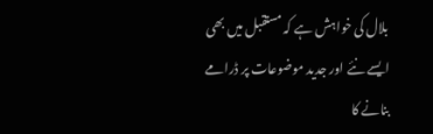بلال کی خواہش ہے کہ مستقبل میں بھی ایسے نئے اور جدید موضوعات پر ڈرامے بنانے کا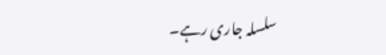سلسلہ جاری رہے۔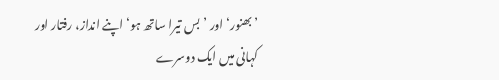’بھنور‘ اور ’بس تیرا ساتھ ہو‘ اپنے انداز، رفتار اور کہانی میں ایک دوسرے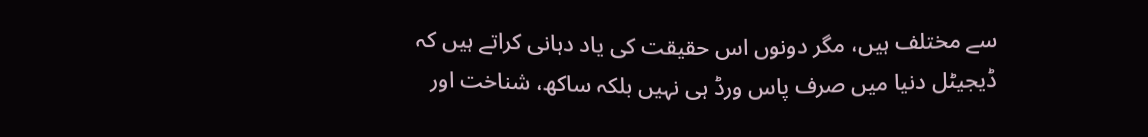سے مختلف ہیں، مگر دونوں اس حقیقت کی یاد دہانی کراتے ہیں کہ ڈیجیٹل دنیا میں صرف پاس ورڈ ہی نہیں بلکہ ساکھ، شناخت اور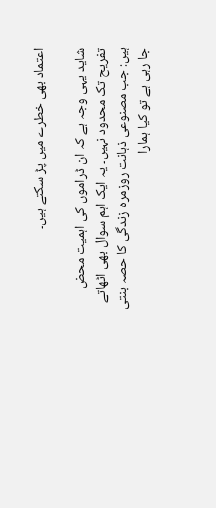اعتماد بھی خطرے میں پڑ سکتے ہیں۔

شاید یہی وجہ ہے کہ ان ڈراموں کی اہمیت محض تفریح تک محدود نہیں۔ یہ ایک اہم سوال بھی اٹھاتے ہیں: جب مصنوعی ذہانت روزمرہ زندگی کا حصہ بنتی جا رہی ہے تو کیا ہمارا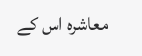معاشرہ اس کے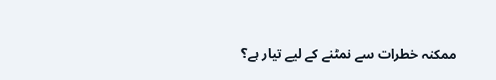ممکنہ خطرات سے نمٹنے کے لیے تیار ہے؟